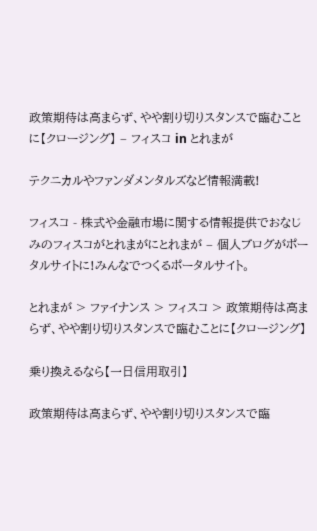政策期待は高まらず、やや割り切りスタンスで臨むことに【クロージング】 – フィスコ in とれまが

テクニカルやファンダメンタルズなど情報満載!

フィスコ - 株式や金融市場に関する情報提供でおなじみのフィスコがとれまがにとれまが – 個人ブログがポータルサイトに!みんなでつくるポータルサイト。

とれまが > ファイナンス > フィスコ > 政策期待は高まらず、やや割り切りスタンスで臨むことに【クロージング】

乗り換えるなら【一日信用取引】

政策期待は高まらず、やや割り切りスタンスで臨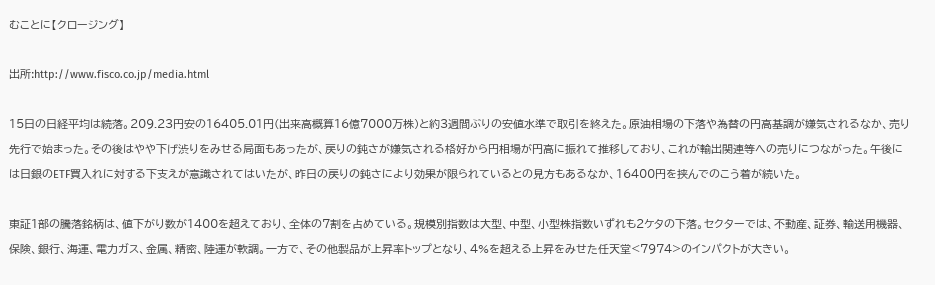むことに【クロージング】

出所:http://www.fisco.co.jp/media.html

15日の日経平均は続落。209.23円安の16405.01円(出来高概算16億7000万株)と約3週間ぶりの安値水準で取引を終えた。原油相場の下落や為替の円高基調が嫌気されるなか、売り先行で始まった。その後はやや下げ渋りをみせる局面もあったが、戻りの鈍さが嫌気される格好から円相場が円高に振れて推移しており、これが輸出関連等への売りにつながった。午後には日銀のETF買入れに対する下支えが意識されてはいたが、昨日の戻りの鈍さにより効果が限られているとの見方もあるなか、16400円を挟んでのこう着が続いた。

東証1部の騰落銘柄は、値下がり数が1400を超えており、全体の7割を占めている。規模別指数は大型、中型、小型株指数いずれも2ケタの下落。セクターでは、不動産、証券、輸送用機器、保険、銀行、海運、電力ガス、金属、精密、陸運が軟調。一方で、その他製品が上昇率トップとなり、4%を超える上昇をみせた任天堂<7974>のインパクトが大きい。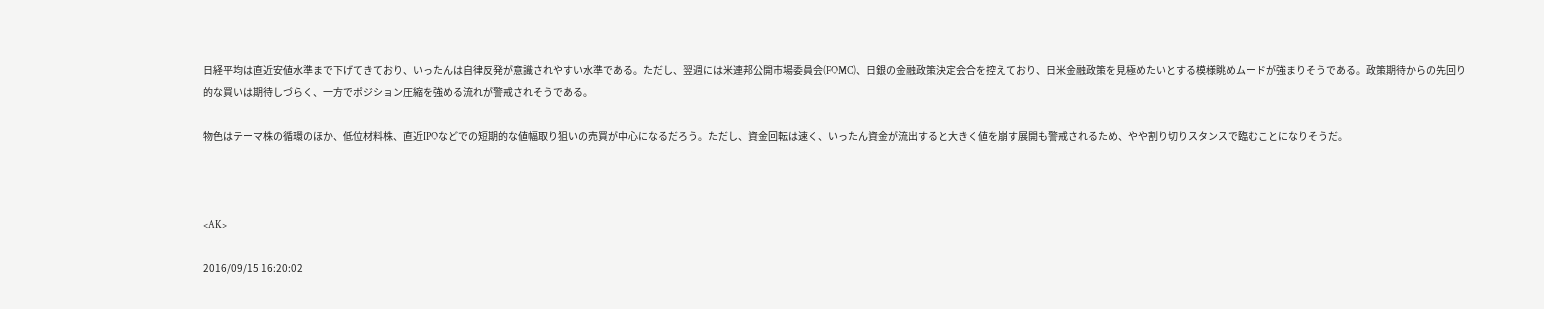日経平均は直近安値水準まで下げてきており、いったんは自律反発が意識されやすい水準である。ただし、翌週には米連邦公開市場委員会(FOMC)、日銀の金融政策決定会合を控えており、日米金融政策を見極めたいとする模様眺めムードが強まりそうである。政策期待からの先回り的な買いは期待しづらく、一方でポジション圧縮を強める流れが警戒されそうである。

物色はテーマ株の循環のほか、低位材料株、直近IPOなどでの短期的な値幅取り狙いの売買が中心になるだろう。ただし、資金回転は速く、いったん資金が流出すると大きく値を崩す展開も警戒されるため、やや割り切りスタンスで臨むことになりそうだ。



<AK>

2016/09/15 16:20:02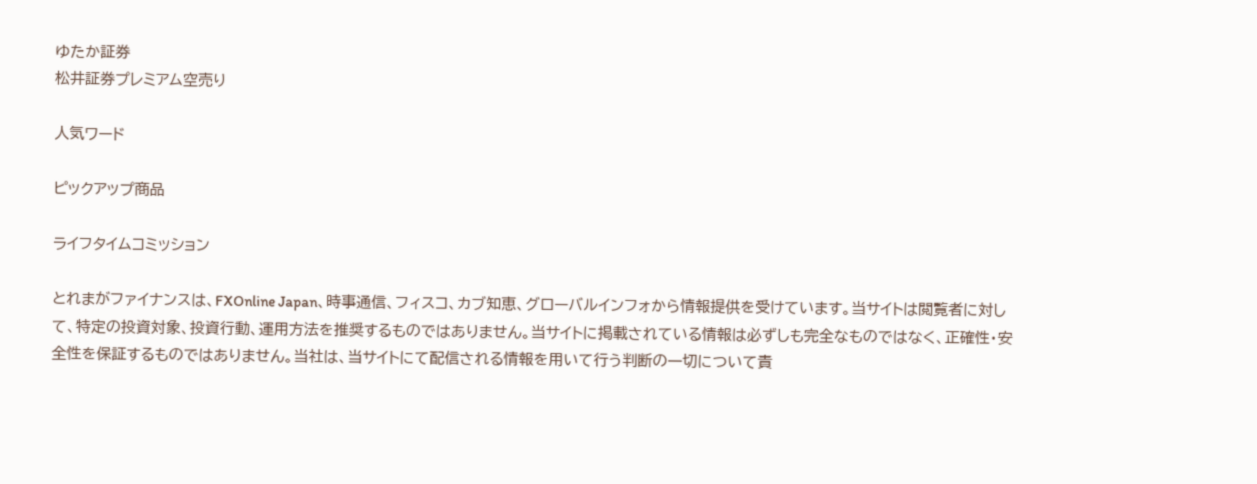ゆたか証券
松井証券プレミアム空売り

人気ワード

ピックアップ商品

ライフタイムコミッション

とれまがファイナンスは、FXOnline Japan、時事通信、フィスコ、カブ知恵、グローバルインフォから情報提供を受けています。当サイトは閲覧者に対して、特定の投資対象、投資行動、運用方法を推奨するものではありません。当サイトに掲載されている情報は必ずしも完全なものではなく、正確性・安全性を保証するものではありません。当社は、当サイトにて配信される情報を用いて行う判断の一切について責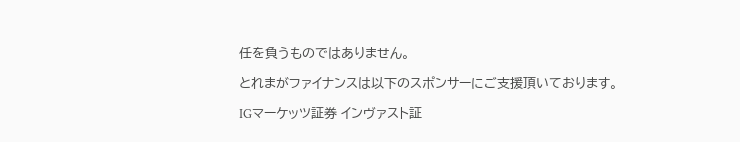任を負うものではありません。

とれまがファイナンスは以下のスポンサーにご支援頂いております。

IGマーケッツ証券 インヴァスト証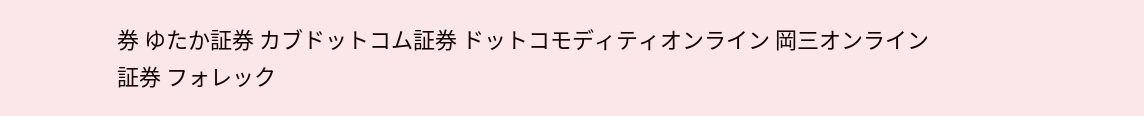券 ゆたか証券 カブドットコム証券 ドットコモディティオンライン 岡三オンライン証券 フォレック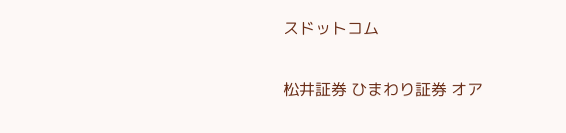スドットコム

松井証券 ひまわり証券 オア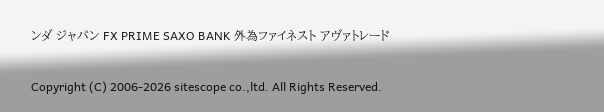ンダ ジャパン FX PRIME SAXO BANK 外為ファイネスト アヴァトレード

Copyright (C) 2006-2026 sitescope co.,ltd. All Rights Reserved.